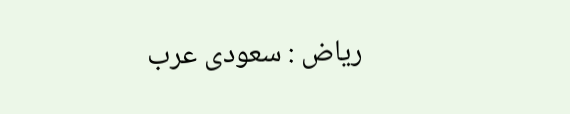ریاض : سعودی عرب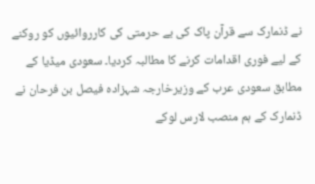نے ڈنمارک سے قرآن پاک کی بے حرمتی کی کارروائیوں کو روکنے کے لیے فوری اقدامات کرنے کا مطالبہ کردیا۔ سعودی میڈیا کے مطابق سعودی عرب کے وزیرخارجہ شہزادہ فیصل بن فرحان نے ڈنمارک کے ہم منصب لارس لوکے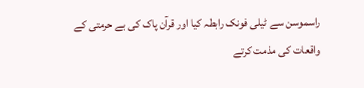راسموسن سے ٹیلی فونک رابطہ کیا اور قرآن پاک کی بے حرمتی کے واقعات کی مذمت کرتے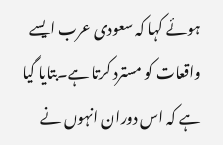ہوئے کہا کہ سعودی عرب ایسے واقعات کو مسترد کرتا ہے۔بتایا گیا ہے کہ اس دوران انہوں نے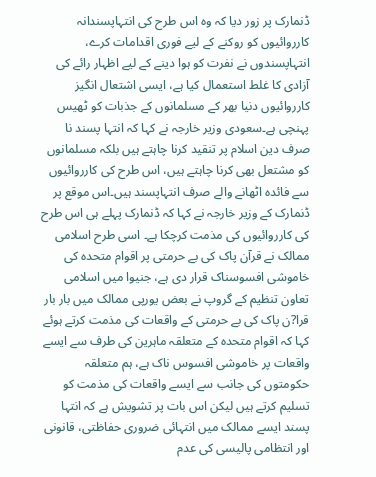ڈنمارک پر زور دیا کہ وہ اس طرح کی انتہاپسندانہ کارروائیوں کو روکنے کے لیے فوری اقدامات کرے، انتہاپسندوں نے نفرت کو ہوا دینے کے لیے اظہار رائے کی آزادی کا غلط استعمال کیا ہے، ایسی اشتعال انگیز کارروائیوں دنیا بھر کے مسلمانوں کے جذبات کو ٹھیس پہنچی ہے۔سعودی وزیر خارجہ نے کہا کہ انتہا پسند نا صرف دین اسلام پر تنقید کرنا چاہتے ہیں بلکہ مسلمانوں کو مشتعل بھی کرنا چاہتے ہیں، اس طرح کی کارروائیوں سے فائدہ اٹھانے والے صرف انتہاپسند ہیں۔اس موقع پر ڈنمارک کے وزیر خارجہ نے کہا کہ ڈنمارک پہلے ہی اس طرح کی کارروائیوں کی مذمت کرچکا ہے۔ اسی طرح اسلامی ممالک نے قرآن پاک کی بے حرمتی پر اقوام متحدہ کی خاموشی افسوسناک قرار دی ہے، جنیوا میں اسلامی تعاون تنظیم کے گروپ نے بعض یورپی ممالک میں بار بار قرا?ن پاک کی بے حرمتی کے واقعات کی مذمت کرتے ہوئے کہا کہ اقوام متحدہ کے متعلقہ ماہرین کی طرف سے ایسے واقعات پر خاموشی افسوس ناک ہے، ہم متعلقہ حکومتوں کی جانب سے ایسے واقعات کی مذمت کو تسلیم کرتے ہیں لیکن اس بات پر تشویش ہے کہ انتہا پسند ایسے ممالک میں انتہائی ضروری حفاظتی، قانونی اور انتظامی پالیسی کی عدم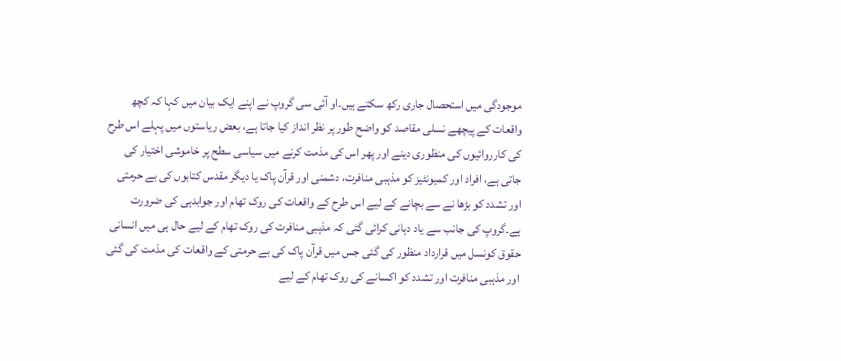موجودگی میں استحصال جاری رکھ سکتے ہیں۔او آئی سی گروپ نے اپنے ایک بیان میں کہا کہ کچھ واقعات کے پیچھے نسلی مقاصد کو واضح طور پر نظر انداز کیا جاتا ہے، بعض ریاستوں میں پہلے اس طرح کی کارروائیوں کی منظوری دینے اور پھر اس کی مذمت کرنے میں سیاسی سطح پر خاموشی اختیار کی جاتی ہے، افراد اور کمیونٹیز کو مذہبی منافرت، دشمنی اور قرآن پاک یا دیگر مقدس کتابوں کی بے حرمتی اور تشدد کو بڑھا نے سے بچانے کے لیے اس طرح کے واقعات کی روک تھام اور جوابدہی کی ضرورت ہے۔گروپ کی جانب سے یاد دہانی کرائی گئی کہ مذہبی منافرت کی روک تھام کے لیے حال ہی میں انسانی حقوق کونسل میں قرارداد منظور کی گئی جس میں قرآن پاک کی بے حرمتی کے واقعات کی مذمت کی گئی اور مذہبی منافرت اور تشدد کو اکسانے کی روک تھام کے لیے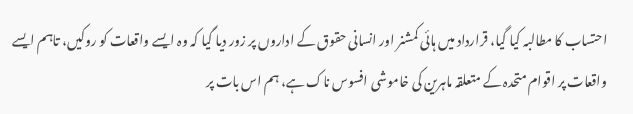احتساب کا مطالبہ کیا گیا، قرارداد میں ہائی کمشنر اور انسانی حقوق کے اداروں پر زور دیا گیا کہ وہ ایسے واقعات کو روکیں، تاہم ایسے واقعات پر اقوام متحدہ کے متعلقہ ماہرین کی خاموشی افسوس ناک ہے، ہم اس بات پر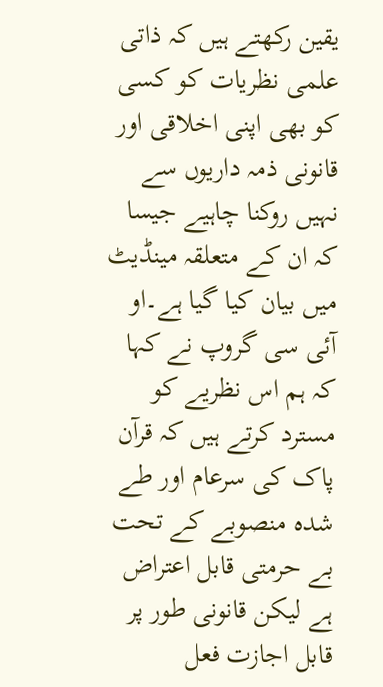یقین رکھتے ہیں کہ ذاتی علمی نظریات کو کسی کو بھی اپنی اخلاقی اور قانونی ذمہ داریوں سے نہیں روکنا چاہیے جیسا کہ ان کے متعلقہ مینڈیٹ میں بیان کیا گیا ہے۔او آئی سی گروپ نے کہا کہ ہم اس نظریے کو مسترد کرتے ہیں کہ قرآن پاک کی سرعام اور طے شدہ منصوبے کے تحت بے حرمتی قابل اعتراض ہے لیکن قانونی طور پر قابل اجازت فعل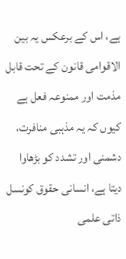ہے، اس کے برعکس یہ بین الاقوامی قانون کے تحت قابل مذمت اور ممنوعہ فعل ہے کیوں کہ یہ مذہبی منافرت، دشمنی اور تشدد کو بڑھاوا دیتا ہے، انسانی حقوق کونسل ذاتی علمی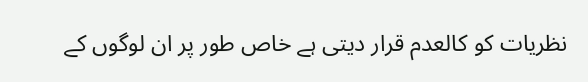نظریات کو کالعدم قرار دیتی ہے خاص طور پر ان لوگوں کے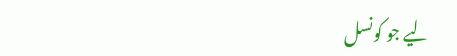لیے جو کونسل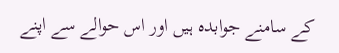کے سامنے جوابدہ ہیں اور اس حوالے سے اپنے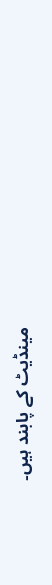مینڈیٹ کے پابند ہیں۔